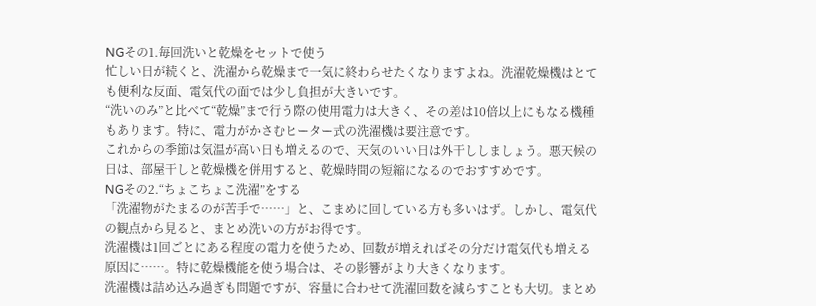NGその1.毎回洗いと乾燥をセットで使う
忙しい日が続くと、洗濯から乾燥まで一気に終わらせたくなりますよね。洗濯乾燥機はとても便利な反面、電気代の面では少し負担が大きいです。
“洗いのみ”と比べて“乾燥”まで行う際の使用電力は大きく、その差は10倍以上にもなる機種もあります。特に、電力がかさむヒーター式の洗濯機は要注意です。
これからの季節は気温が高い日も増えるので、天気のいい日は外干ししましょう。悪天候の日は、部屋干しと乾燥機を併用すると、乾燥時間の短縮になるのでおすすめです。
NGその2.“ちょこちょこ洗濯”をする
「洗濯物がたまるのが苦手で……」と、こまめに回している方も多いはず。しかし、電気代の観点から見ると、まとめ洗いの方がお得です。
洗濯機は1回ごとにある程度の電力を使うため、回数が増えればその分だけ電気代も増える原因に……。特に乾燥機能を使う場合は、その影響がより大きくなります。
洗濯機は詰め込み過ぎも問題ですが、容量に合わせて洗濯回数を減らすことも大切。まとめ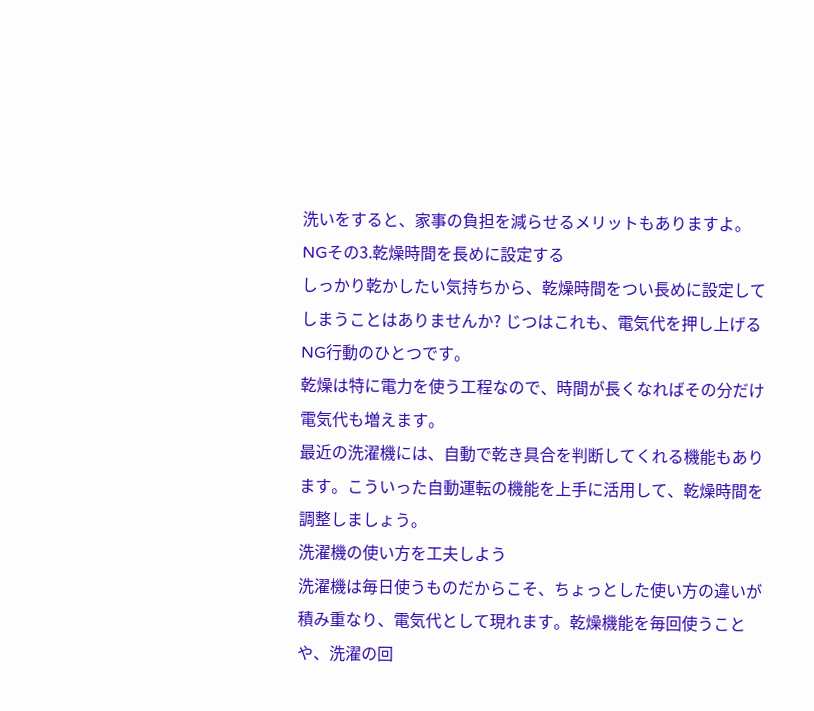洗いをすると、家事の負担を減らせるメリットもありますよ。
NGその3.乾燥時間を長めに設定する
しっかり乾かしたい気持ちから、乾燥時間をつい長めに設定してしまうことはありませんか? じつはこれも、電気代を押し上げるNG行動のひとつです。
乾燥は特に電力を使う工程なので、時間が長くなればその分だけ電気代も増えます。
最近の洗濯機には、自動で乾き具合を判断してくれる機能もあります。こういった自動運転の機能を上手に活用して、乾燥時間を調整しましょう。
洗濯機の使い方を工夫しよう
洗濯機は毎日使うものだからこそ、ちょっとした使い方の違いが積み重なり、電気代として現れます。乾燥機能を毎回使うことや、洗濯の回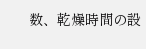数、乾燥時間の設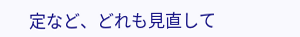定など、どれも見直して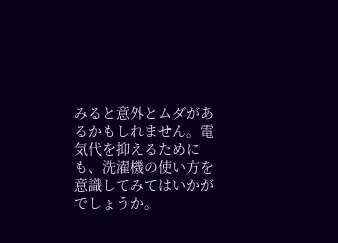みると意外とムダがあるかもしれません。電気代を抑えるためにも、洗濯機の使い方を意識してみてはいかがでしょうか。